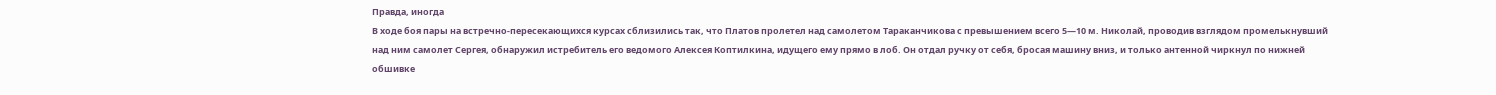Правда, иногда
В ходе боя пары на встречно-пересекающихся курсах сблизились так, что Платов пролетел над самолетом Тараканчикова с превышением всего 5—10 м. Николай, проводив взглядом промелькнувший над ним самолет Сергея, обнаружил истребитель его ведомого Алексея Коптилкина, идущего ему прямо в лоб. Он отдал ручку от себя, бросая машину вниз, и только антенной чиркнул по нижней обшивке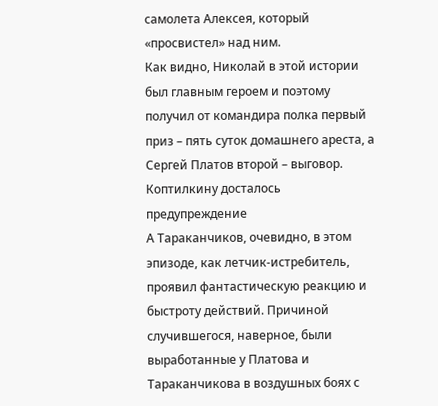самолета Алексея, который «просвистел» над ним.
Как видно, Николай в этой истории был главным героем и поэтому получил от командира полка первый приз – пять суток домашнего ареста, а Сергей Платов второй – выговор. Коптилкину досталось предупреждение
А Тараканчиков, очевидно, в этом эпизоде, как летчик-истребитель, проявил фантастическую реакцию и быстроту действий. Причиной случившегося, наверное, были выработанные у Платова и Тараканчикова в воздушных боях с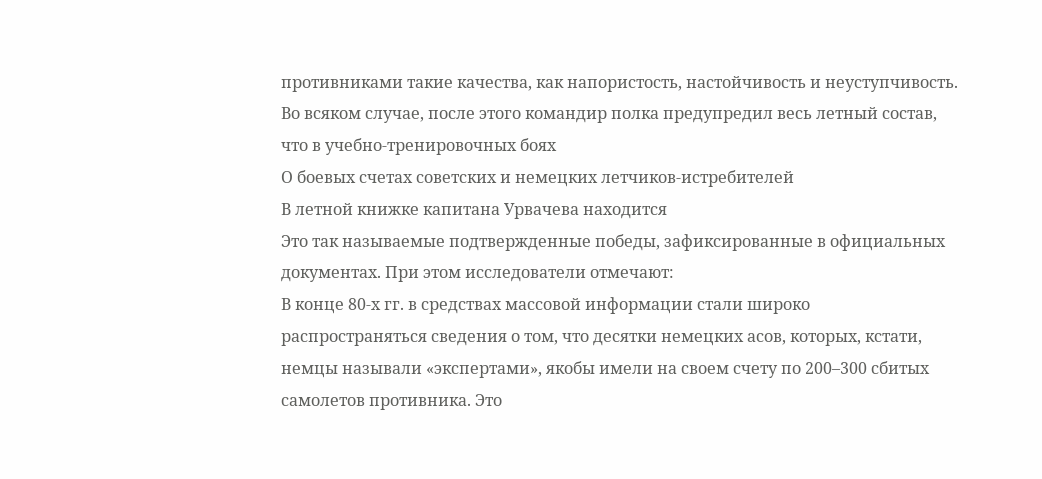противниками такие качества, как напористость, настойчивость и неуступчивость.
Во всяком случае, после этого командир полка предупредил весь летный состав, что в учебно-тренировочных боях
О боевых счетах советских и немецких летчиков-истребителей
В летной книжке капитана Урвачева находится
Это так называемые подтвержденные победы, зафиксированные в официальных документах. При этом исследователи отмечают:
В конце 80-х гг. в средствах массовой информации стали широко распространяться сведения о том, что десятки немецких асов, которых, кстати, немцы называли «экспертами», якобы имели на своем счету по 200–300 сбитых самолетов противника. Это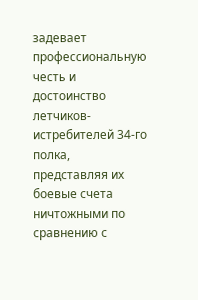задевает профессиональную честь и достоинство летчиков-истребителей 34-го полка, представляя их боевые счета ничтожными по сравнению с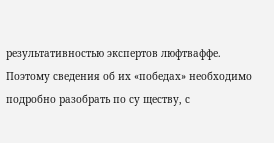результативностью экспертов люфтваффе. Поэтому сведения об их «победах» необходимо подробно разобрать по су ществу, с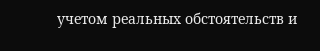учетом реальных обстоятельств и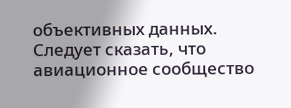объективных данных.
Следует сказать, что авиационное сообщество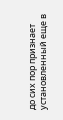до сих пор признает установленный еще в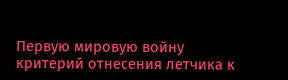Первую мировую войну критерий отнесения летчика к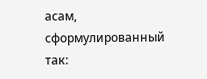асам, сформулированный так: